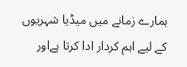ہمارے زمانے میں میڈیا شہریوں کے لیے اہم کردار ادا کرتا ہےاور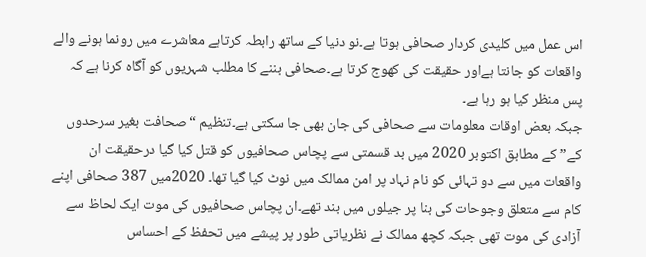اس عمل میں کلیدی کردار صحافی ہوتا ہے۔نو دنیا کے ساتھ رابطہ کرتاہے معاشرے میں رونما ہونے والے واقعات کو جانتا ہےاور حقیقت کی کھوج کرتا ہے۔صحافی بننے کا مطلب شہریوں کو آگاہ کرنا ہے کہ پس منظر کیا ہو رہا ہے۔
جبکہ بعض اوقات معلومات سے صحافی کی جان بھی جا سکتی ہے۔تنظیم “صحافت بغیر سرحدوں کے” کے مطابق اکتوبر 2020 میں بد قسمتی سے پچاس صحافیوں کو قتل کیا گیا درحقیقت ان واقعات میں سے دو تہائی کو نام نہاد پر امن ممالک میں نوٹ کیا گیا تھا۔ 2020میں 387 صحافی اپنے کام سے متعلق وجوحات کی بنا پر جیلوں میں بند تھے۔ان پچاس صحافیوں کی موت ایک لحاظ سے آزادی کی موت تھی جبکہ کچھ ممالک نے نظریاتی طور پر پیشے میں تحفظ کے احساس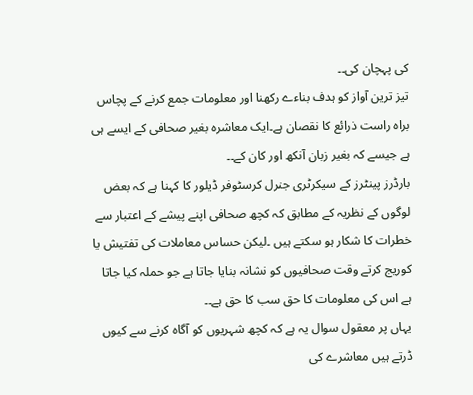کی پہچان کی۔۔
تیز ترین آواز کو ہدف بناءے رکھنا اور معلومات جمع کرنے کے پچاس براہ راست ذرائع کا نقصان ہے۔ایک معاشرہ بغیر صحافی کے ایسے ہی ہے جیسے کہ بغیر زبان آنکھ اور کان کے۔۔
بارڈرز پینٹرز کے سیکرٹری جنرل کرسٹوفر ڈیلور کا کہنا ہے کہ بعض لوگوں کے نظریہ کے مطابق کہ کچھ صحافی اپنے پیشے کے اعتبار سے خطرات کا شکار ہو سکتے ہیں ۔لیکن حساس معاملات کی تفتیش یا کوریج کرتے وقت صحافیوں کو نشانہ بنایا جاتا ہے جو حملہ کیا جاتا ہے اس کی معلومات کا حق سب کا حق ہے۔۔
یہاں پر معقول سوال یہ ہے کہ کچھ شہریوں کو آگاہ کرنے سے کیوں ڈرتے ہیں معاشرے کی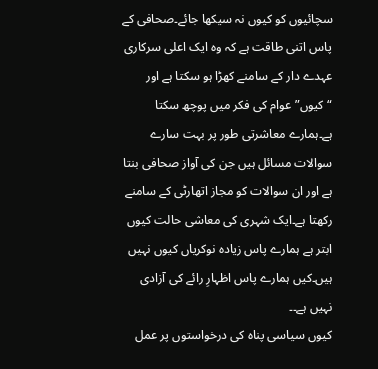سچائیوں کو کیوں نہ سیکھا جائے۔صحافی کے پاس اتنی طاقت ہے کہ وہ ایک اعلی سرکاری عہدے دار کے سامنے کھڑا ہو سکتا ہے اور “کیوں” عوام کی فکر میں پوچھ سکتا ہے۔ہمارے معاشرتی طور پر بہت سارے سوالات مسائل ہیں جن کی آواز صحافی بنتا ہے اور ان سوالات کو مجاز اتھارٹی کے سامنے رکھتا ہے۔ایک شہری کی معاشی حالت کیوں ابتر ہے ہمارے پاس زیادہ نوکریاں کیوں نہیں ہیں۔کیں ہمارے پاس اظہارِ رائے کی آزادی نہیں ہے۔۔
کیوں سیاسی پناہ کی درخواستوں پر عمل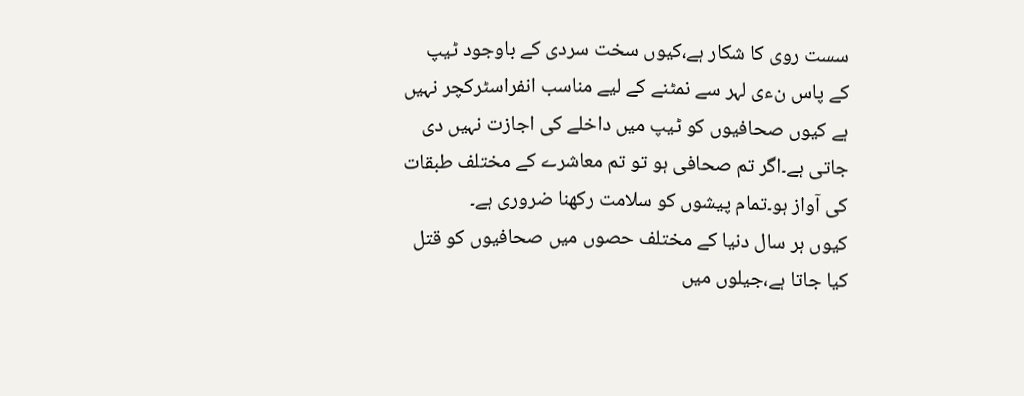سست روی کا شکار ہے،کیوں سخت سردی کے باوجود ٹیپ کے پاس نءی لہر سے نمٹنے کے لیے مناسب انفراسٹرکچر نہیں ہے کیوں صحافیوں کو ٹیپ میں داخلے کی اجازت نہیں دی جاتی ہے۔اگر تم صحافی ہو تو تم معاشرے کے مختلف طبقات کی آواز ہو۔تمام پیشوں کو سلامت رکھنا ضروری ہے۔
کیوں ہر سال دنیا کے مختلف حصوں میں صحافیوں کو قتل کیا جاتا ہے،جیلوں میں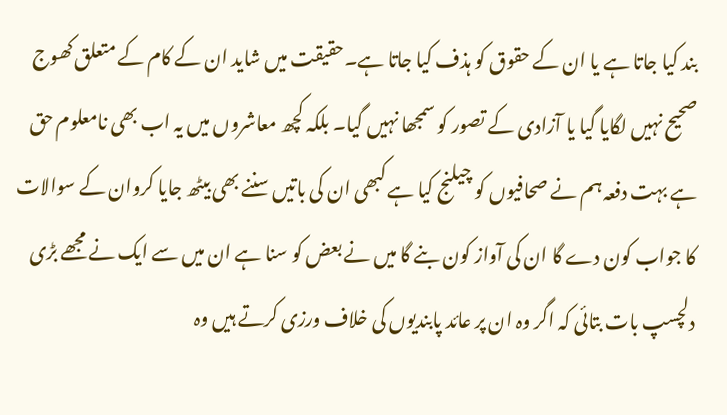بند کیا جاتا ہے یا ان کے حقوق کو ہذف کیا جاتا ہے۔حقیقت میں شاید ان کے کام کے متعلق کھوج صحیح نہیں لگایا گیا یا آزادی کے تصور کو سمجھا نہیں گیا۔ بلکہ کچھ معاشروں میں یہ اب بھی نامعلوم حق ہے بہت دفعہ ہم نے صحافیوں کو چیلنج کیا ہے کبھی ان کی باتیں سننے بھی بیٹھ جایا کروان کے سوالات کا جواب کون دے گا ان کی آواز کون بنے گا میں نے بعض کو سنا ہے ان میں سے ایک نے مجھے بڑی دلچسپ بات بتائی کہ اگر وہ ان پر عائد پابندیوں کی خلاف ورزی کرتے ہیں وہ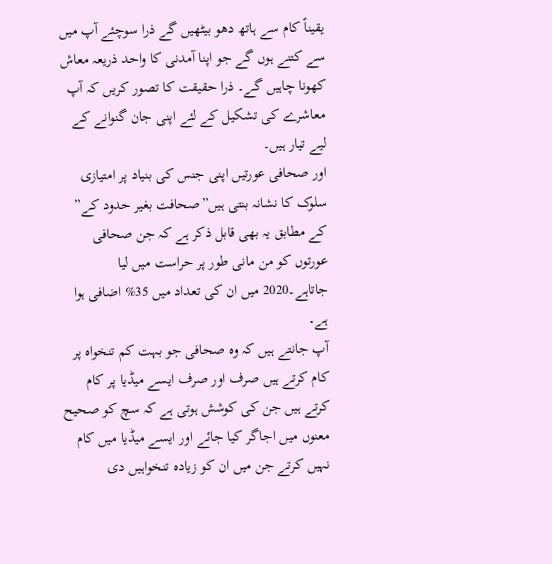یقیناً کام سے ہاتھ دھو بیٹھیں گے ذرا سوچئے آپ میں سے کتنے ہوں گے جو اپنا آمدنی کا واحد ذریعہ معاش کھونا چاہیں گے۔ ذرا حقیقت کا تصور کریں کہ آپ معاشرے کی تشکیل کے لئے اپنی جان گنوانے کے لیے تیار ہیں۔
اور صحافی عورتیں اپنی جنس کی بنیاد پر امتیازی سلوک کا نشانہ بنتی ہیں”صحافت بغیر حدود کے” کے مطابق یہ بھی قابل ذکر ہے کہ جن صحافی عورتوں کو من مانی طور پر حراست میں لیا جاتاہے۔2020 میں ان کی تعداد میں 35% اضافی ہوا ہے۔
آپ جانتے ہیں کہ وہ صحافی جو بہت کم تنخواہ پر کام کرتے ہیں صرف اور صرف ایسے میڈیا پر کام کرتے ہیں جن کی کوشش ہوتی ہے کہ سچ کو صحیح معنوں میں اجاگر کیا جائے اور ایسے میڈیا میں کام نہیں کرتے جن میں ان کو زیادہ تنخواہیں دی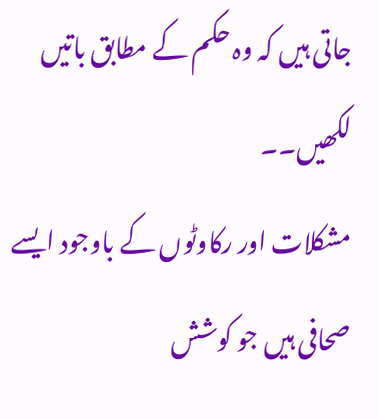جاتی ہیں کہ وہ حکم کے مطابق باتیں لکھیں۔۔
مشکلات اور رکاوٹوں کے باوجود ایسے صحافی ہیں جو کوشش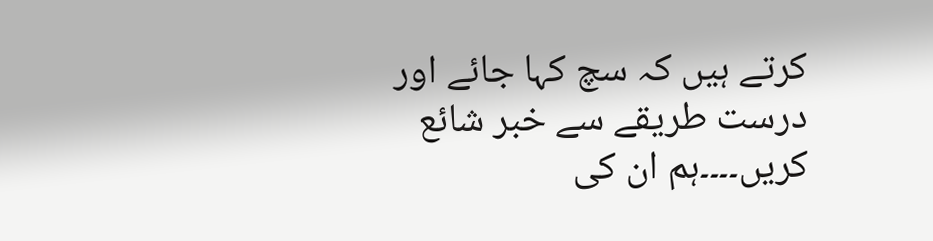کرتے ہیں کہ سچ کہا جائے اور درست طریقے سے خبر شائع کریں۔۔۔۔ہم ان کی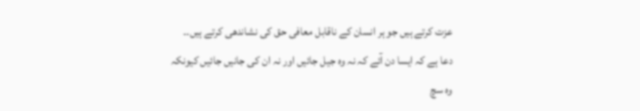عزت کرتے ہیں جو ہر انسان کے ناقابل معافی حق کی نشاندھی کرتے ہیں۔۔
دعا ہے کہ ایسا دن آئے کہ نہ وہ جیل جائیں اور نہ ان کی جانیں جائیں کیونکہ وہ سچ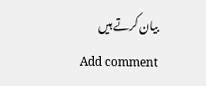بیان کرتے ہیں
Add comment